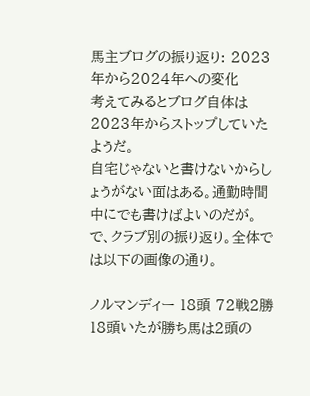馬主ブログの振り返り: 2023年から2024年への変化
考えてみるとブログ自体は2023年からストップしていたようだ。
自宅じゃないと書けないからしょうがない面はある。通勤時間中にでも書けばよいのだが。
で、クラブ別の振り返り。全体では以下の画像の通り。

ノルマンディー 18頭 72戦2勝
18頭いたが勝ち馬は2頭の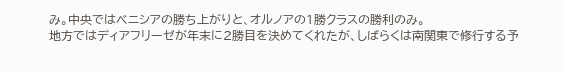み。中央ではベニシアの勝ち上がりと、オルノアの1勝クラスの勝利のみ。
地方ではディアフリーゼが年末に2勝目を決めてくれたが、しばらくは南関東で修行する予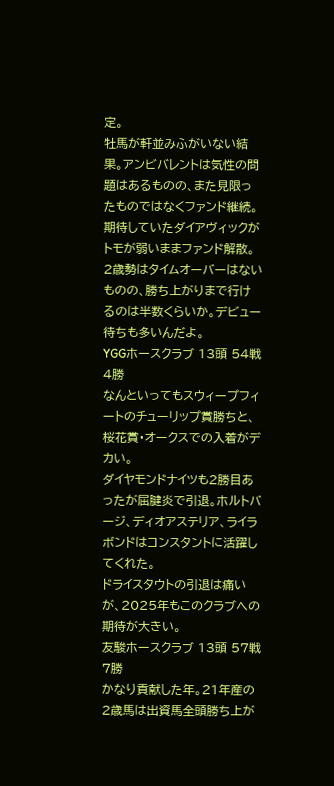定。
牡馬が軒並みふがいない結果。アンビバレントは気性の問題はあるものの、また見限ったものではなくファンド継続。
期待していたダイアヴィックがトモが弱いままファンド解散。
2歳勢はタイムオーバーはないものの、勝ち上がりまで行けるのは半数くらいか。デビュー待ちも多いんだよ。
YGGホースクラブ 13頭 54戦4勝
なんといってもスウィープフィートのチューリップ賞勝ちと、桜花賞・オークスでの入着がデカい。
ダイヤモンドナイツも2勝目あったが屈腱炎で引退。ホルトバージ、ディオアステリア、ライラボンドはコンスタントに活躍してくれた。
ドライスタウトの引退は痛いが、2025年もこのクラブへの期待が大きい。
友駿ホースクラブ 13頭 57戦7勝
かなり貢献した年。21年産の2歳馬は出資馬全頭勝ち上が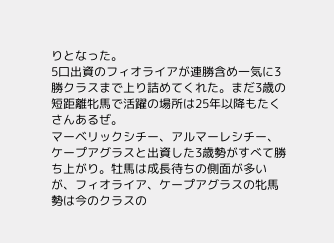りとなった。
5口出資のフィオライアが連勝含め一気に3勝クラスまで上り詰めてくれた。まだ3歳の短距離牝馬で活躍の場所は25年以降もたくさんあるぜ。
マーベリックシチー、アルマーレシチー、ケープアグラスと出資した3歳勢がすべて勝ち上がり。牡馬は成長待ちの側面が多いが、フィオライア、ケープアグラスの牝馬勢は今のクラスの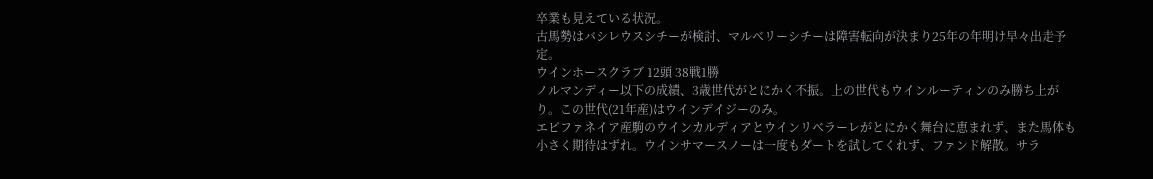卒業も見えている状況。
古馬勢はバシレウスシチーが検討、マルベリーシチーは障害転向が決まり25年の年明け早々出走予定。
ウインホースクラブ 12頭 38戦1勝
ノルマンディー以下の成績、3歳世代がとにかく不振。上の世代もウインルーティンのみ勝ち上がり。この世代(21年産)はウインデイジーのみ。
エピファネイア産駒のウインカルディアとウインリベラーレがとにかく舞台に恵まれず、また馬体も小さく期待はずれ。ウインサマースノーは一度もダートを試してくれず、ファンド解散。サラ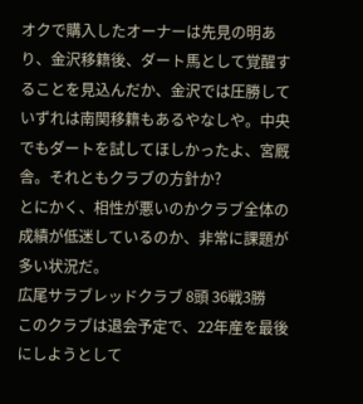オクで購入したオーナーは先見の明あり、金沢移籍後、ダート馬として覚醒することを見込んだか、金沢では圧勝していずれは南関移籍もあるやなしや。中央でもダートを試してほしかったよ、宮厩舎。それともクラブの方針か?
とにかく、相性が悪いのかクラブ全体の成績が低迷しているのか、非常に課題が多い状況だ。
広尾サラブレッドクラブ 8頭 36戦3勝
このクラブは退会予定で、22年産を最後にしようとして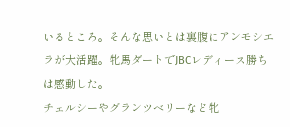いるところ。そんな思いとは裏腹にアンモシエラが大活躍。牝馬ダートでJBCレディース勝ちは感動した。
チェルシーやグランツベリーなど牝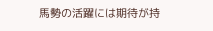馬勢の活躍には期待が持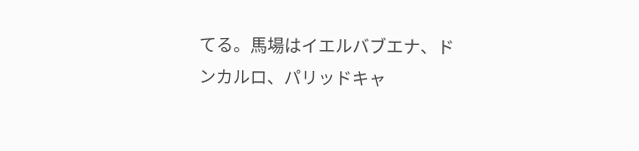てる。馬場はイエルバブエナ、ドンカルロ、パリッドキャ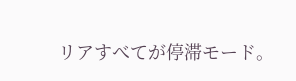リアすべてが停滞モード。